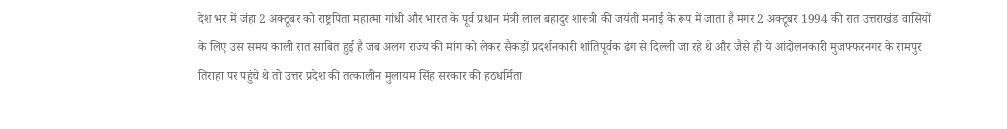देश भर में जंहा 2 अक्टूबर को राष्ट्रपिता महात्मा गांधी और भारत के पूर्व प्रधान मंत्री लाल बहादुर शास्त्री की जयंती मनाई के रूप में जाता है मगर 2 अक्टूबर 1994 की रात उत्तराखंड वासियों के लिए उस समय काली रात साबित हुई है जब अलग राज्य की मांग को लेकर सैकड़ों प्रदर्शनकारी शांतिपूर्वक ढंग से दिल्ली जा रहे थे और जैसे ही ये आंदोलनकारी मुजफ्फरनगर के रामपुर तिराहा पर पहुंचे थे तो उत्तर प्रदेश की तत्कालीन मुलायम सिंह सरकार की हठधर्मिता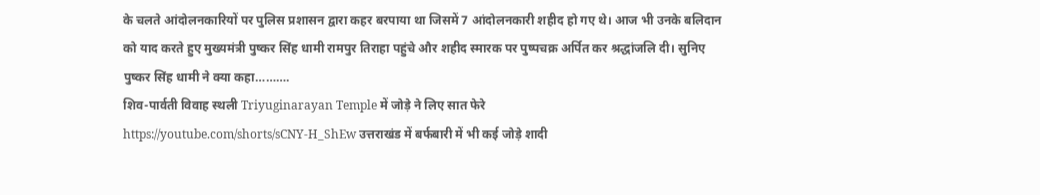के चलते आंदोलनकारियों पर पुलिस प्रशासन द्वारा कहर बरपाया था जिसमें 7 आंदोलनकारी शहीद हो गए थे। आज भी उनके बलिदान को याद करते हुए मुख्यमंत्री पुष्कर सिंह धामी रामपुर तिराहा पहुंचे और शहीद स्मारक पर पुष्पचक्र अर्पित कर श्रद्धांजलि दी। सुनिए पुष्कर सिंह धामी ने क्या कहा……….
शिव-पार्वती विवाह स्थली Triyuginarayan Temple में जोड़े ने लिए सात फेरे
https://youtube.com/shorts/sCNY-H_ShEw उत्तराखंड में बर्फबारी में भी कई जोड़े शादी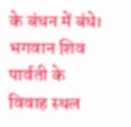के बंधन में बंधे। भगवान शिव पार्वती के विवाह स्थल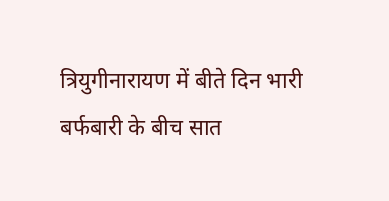त्रियुगीनारायण में बीते दिन भारी बर्फबारी के बीच सात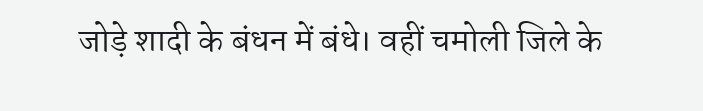जोड़े शादी के बंधन में बंधे। वहीं चमोली जिले के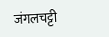जंगलचट्टी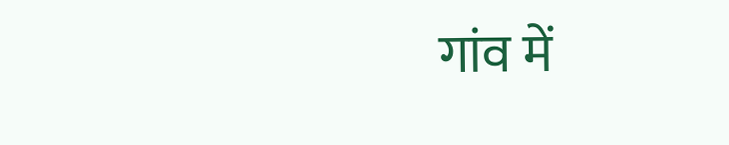गांव में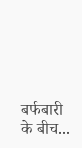बर्फबारी के बीच...